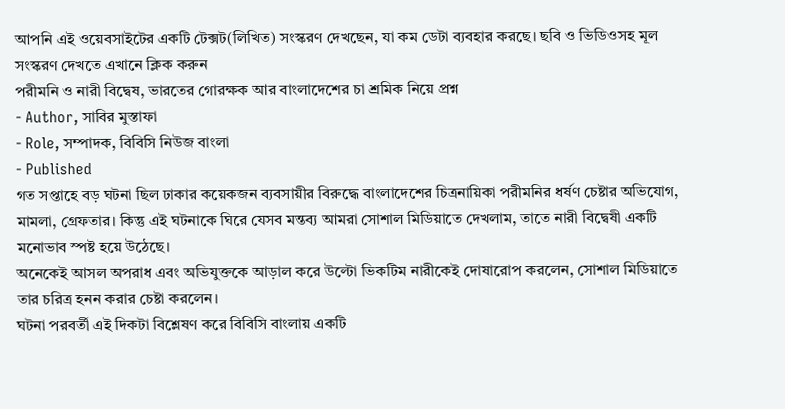আপনি এই ওয়েবসাইটের একটি টেক্সট(লিখিত) সংস্করণ দেখছেন, যা কম ডেটা ব্যবহার করছে। ছবি ও ভিডিওসহ মূল সংস্করণ দেখতে এখানে ক্লিক করুন
পরীমনি ও নারী বিদ্বেষ, ভারতের গোরক্ষক আর বাংলাদেশের চা শ্রমিক নিয়ে প্রশ্ন
- Author, সাবির মুস্তাফা
- Role, সম্পাদক, বিবিসি নিউজ বাংলা
- Published
গত সপ্তাহে বড় ঘটনা ছিল ঢাকার কয়েকজন ব্যবসায়ীর বিরুদ্ধে বাংলাদেশের চিত্রনায়িকা পরীমনির ধর্ষণ চেষ্টার অভিযোগ, মামলা, গ্রেফতার। কিন্তু এই ঘটনাকে ঘিরে যেসব মন্তব্য আমরা সোশাল মিডিয়াতে দেখলাম, তাতে নারী বিদ্বেষী একটি মনোভাব স্পষ্ট হয়ে উঠেছে।
অনেকেই আসল অপরাধ এবং অভিযুক্তকে আড়াল করে উল্টো ভিকটিম নারীকেই দোষারোপ করলেন, সোশাল মিডিয়াতে তার চরিত্র হনন করার চেষ্টা করলেন।
ঘটনা পরবর্তী এই দিকটা বিশ্লেষণ করে বিবিসি বাংলায় একটি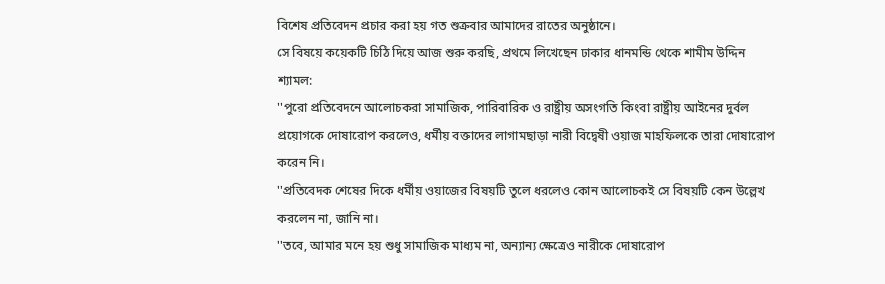বিশেষ প্রতিবেদন প্রচার করা হয় গত শুক্রবার আমাদের রাতের অনুষ্ঠানে।
সে বিষয়ে কয়েকটি চিঠি দিয়ে আজ শুরু করছি, প্রথমে লিখেছেন ঢাকার ধানমন্ডি থেকে শামীম উদ্দিন শ্যামল:
''পুরো প্রতিবেদনে আলোচকরা সামাজিক, পারিবারিক ও রাষ্ট্রীয় অসংগতি কিংবা রাষ্ট্রীয় আইনের দুর্বল প্রয়োগকে দোষারোপ করলেও, ধর্মীয় বক্তাদের লাগামছাড়া নারী বিদ্বেষী ওয়াজ মাহফিলকে তারা দোষারোপ করেন নি।
''প্রতিবেদক শেষের দিকে ধর্মীয় ওয়াজের বিষয়টি তুলে ধরলেও কোন আলোচকই সে বিষয়টি কেন উল্লেখ করলেন না, জানি না।
''তবে, আমার মনে হয় শুধু সামাজিক মাধ্যম না, অন্যান্য ক্ষেত্রেও নারীকে দোষারোপ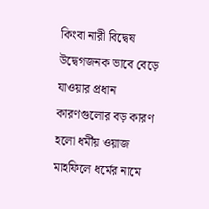কিংবা নারী বিদ্বেষ উদ্বেগজনক ভাবে বেড়ে যাওয়ার প্রধান কারণগুলোর বড় কারণ হলো ধর্মীয় ওয়াজ মাহফিলে ধর্মের নামে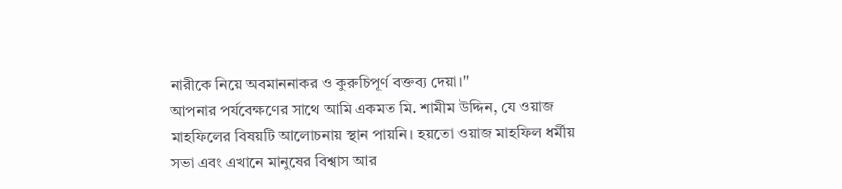নারীকে নিয়ে অবমাননাকর ও কুরুচিপূর্ণ বক্তব্য দেয়া।''
আপনার পর্যবেক্ষণের সাথে আমি একমত মি. শামীম উদ্দিন, যে ওয়াজ মাহফিলের বিষয়টি আলোচনায় স্থান পায়নি। হয়তো ওয়াজ মাহফিল ধর্মীয় সভা এবং এখানে মানুষের বিশ্বাস আর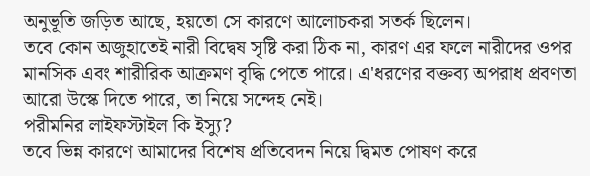অনুভূতি জড়িত আছে, হয়তো সে কারণে আলোচকরা সতর্ক ছিলেন।
তবে কোন অজুহাতেই নারী বিদ্বেষ সৃষ্টি করা ঠিক না, কারণ এর ফলে নারীদের ওপর মানসিক এবং শারীরিক আক্রমণ বৃদ্ধি পেতে পারে। এ'ধরণের বক্তব্য অপরাধ প্রবণতা আরো উস্কে দিতে পারে, তা নিয়ে সন্দেহ নেই।
পরীমনির লাইফস্টাইল কি ইস্যু?
তবে ভিন্ন কারণে আমাদের বিশেষ প্রতিবেদন নিয়ে দ্বিমত পোষণ করে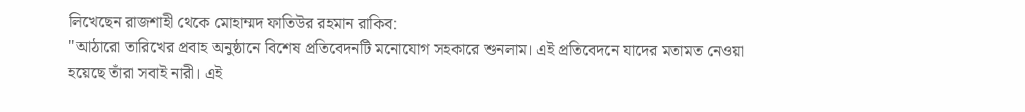লিখেছেন রাজশাহী থেকে মোহাম্মদ ফাতিউর রহমান রাকিব:
''আঠারো তারিখের প্রবাহ অনুষ্ঠানে বিশেষ প্রতিবেদনটি মনোযোগ সহকারে শুনলাম। এই প্রতিবেদনে যাদের মতামত নেওয়া হয়েছে তাঁরা সবাই নারী। এই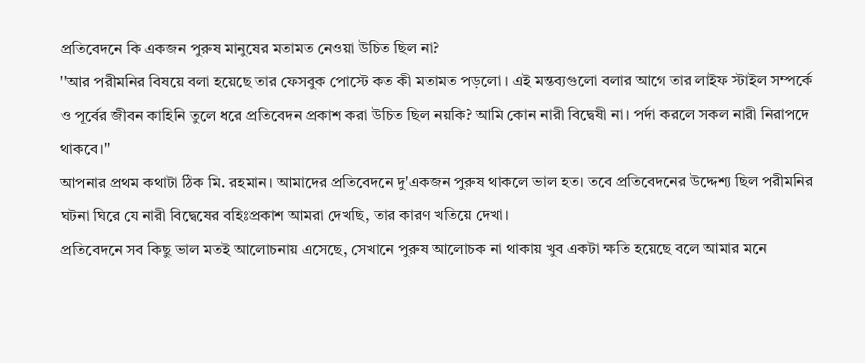প্রতিবেদনে কি একজন পুরুষ মানুষের মতামত নেওয়া উচিত ছিল না?
''আর পরীমনির বিষয়ে বলা হয়েছে তার ফেসবুক পোস্টে কত কী মতামত পড়লো । এই মন্তব্যগুলো বলার আগে তার লাইফ স্টাইল সম্পর্কে ও পূর্বের জীবন কাহিনি তুলে ধরে প্রতিবেদন প্রকাশ করা উচিত ছিল নয়কি? আমি কোন নারী বিদ্বেষী না। পর্দা করলে সকল নারী নিরাপদে থাকবে।''
আপনার প্রথম কথাটা ঠিক মি. রহমান। আমাদের প্রতিবেদনে দু'একজন পুরুষ থাকলে ভাল হত। তবে প্রতিবেদনের উদ্দেশ্য ছিল পরীমনির ঘটনা ঘিরে যে নারী বিদ্বেষের বহিঃপ্রকাশ আমরা দেখছি, তার কারণ খতিয়ে দেখা।
প্রতিবেদনে সব কিছু ভাল মতই আলোচনায় এসেছে, সেখানে পুরুষ আলোচক না থাকায় খুব একটা ক্ষতি হয়েছে বলে আমার মনে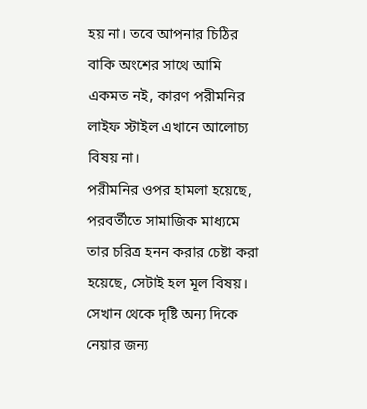হয় না। তবে আপনার চিঠির বাকি অংশের সাথে আমি একমত নই, কারণ পরীমনির লাইফ স্টাইল এখানে আলোচ্য বিষয় না।
পরীমনির ওপর হামলা হয়েছে, পরবর্তীতে সামাজিক মাধ্যমে তার চরিত্র হনন করার চেষ্টা করা হয়েছে, সেটাই হল মূল বিষয়। সেখান থেকে দৃষ্টি অন্য দিকে নেয়ার জন্য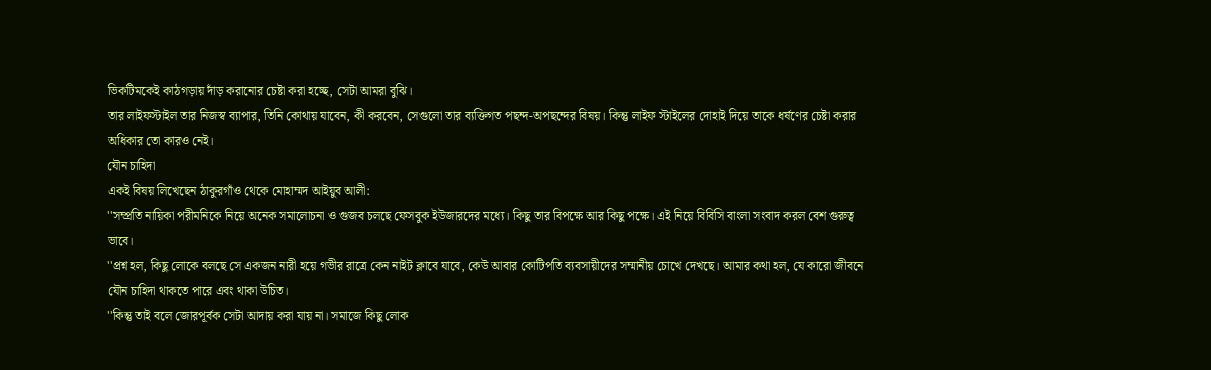ভিকটিমকেই কাঠগড়ায় দাঁড় করানোর চেষ্টা করা হচ্ছে, সেটা আমরা বুঝি।
তার লাইফস্টাইল তার নিজস্ব ব্যাপার, তিনি কোথায় যাবেন, কী করবেন, সেগুলো তার ব্যক্তিগত পছন্দ-অপছন্দের বিষয়। কিন্তু লাইফ স্টাইলের দোহাই দিয়ে তাকে ধর্ষণের চেষ্টা করার অধিকার তো কারও নেই।
যৌন চাহিদা
একই বিষয় লিখেছেন ঠাকুরগাঁও থেকে মোহাম্মদ আইয়ুব আলী:
''সম্প্রতি নায়িকা পরীমনিকে নিয়ে অনেক সমালোচনা ও গুজব চলছে ফেসবুক ইউজারদের মধ্যে। কিছু তার বিপক্ষে আর কিছু পক্ষে। এই নিয়ে বিবিসি বাংলা সংবাদ করল বেশ গুরুত্ব ভাবে।
''প্রশ্ন হল, কিছু লোকে বলছে সে একজন নারী হয়ে গভীর রাত্রে কেন নাইট ক্লাবে যাবে, কেউ আবার কোটিপতি ব্যবসায়ীদের সম্মানীয় চোখে দেখছে। আমার কথা হল, যে কারো জীবনে যৌন চাহিদা থাকতে পারে এবং থাকা উচিত।
''কিন্তু তাই বলে জোরপূর্বক সেটা আদায় করা যায় না। সমাজে কিছু লোক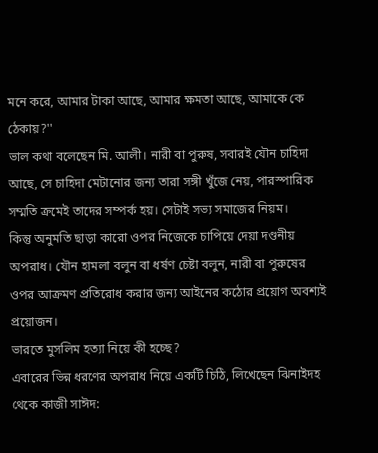মনে করে, আমার টাকা আছে, আমার ক্ষমতা আছে, আমাকে কে ঠেকায়?''
ভাল কথা বলেছেন মি. আলী। নারী বা পুরুষ, সবারই যৌন চাহিদা আছে, সে চাহিদা মেটানোর জন্য তারা সঙ্গী খুঁজে নেয়, পারস্পারিক সম্মতি ক্রমেই তাদের সম্পর্ক হয়। সেটাই সভ্য সমাজের নিয়ম।
কিন্তু অনুমতি ছাড়া কারো ওপর নিজেকে চাপিয়ে দেয়া দণ্ডনীয় অপরাধ। যৌন হামলা বলুন বা ধর্ষণ চেষ্টা বলুন, নারী বা পুরুষের ওপর আক্রমণ প্রতিরোধ করার জন্য আইনের কঠোর প্রয়োগ অবশ্যই প্রয়োজন।
ভারতে মুসলিম হত্যা নিয়ে কী হচ্ছে?
এবারের ভিন্ন ধরণের অপরাধ নিয়ে একটি চিঠি, লিখেছেন ঝিনাইদহ থেকে কাজী সাঈদ: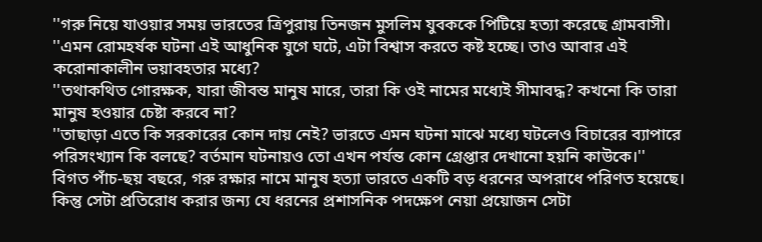''গরু নিয়ে যাওয়ার সময় ভারতের ত্রিপুরায় তিনজন মুসলিম যুবককে পিটিয়ে হত্যা করেছে গ্রামবাসী।
''এমন রোমহর্ষক ঘটনা এই আধুনিক যুগে ঘটে, এটা বিশ্বাস করতে কষ্ট হচ্ছে। তাও আবার এই করোনাকালীন ভয়াবহতার মধ্যে?
''তথাকথিত গোরক্ষক, যারা জীবন্ত মানুষ মারে, তারা কি ওই নামের মধ্যেই সীমাবদ্ধ? কখনো কি তারা মানুষ হওয়ার চেষ্টা করবে না?
''তাছাড়া এতে কি সরকারের কোন দায় নেই? ভারতে এমন ঘটনা মাঝে মধ্যে ঘটলেও বিচারের ব্যাপারে পরিসংখ্যান কি বলছে? বর্তমান ঘটনায়ও তো এখন পর্যন্ত কোন গ্রেপ্তার দেখানো হয়নি কাউকে।''
বিগত পাঁচ-ছয় বছরে, গরু রক্ষার নামে মানুষ হত্যা ভারতে একটি বড় ধরনের অপরাধে পরিণত হয়েছে। কিন্তু সেটা প্রতিরোধ করার জন্য যে ধরনের প্রশাসনিক পদক্ষেপ নেয়া প্রয়োজন সেটা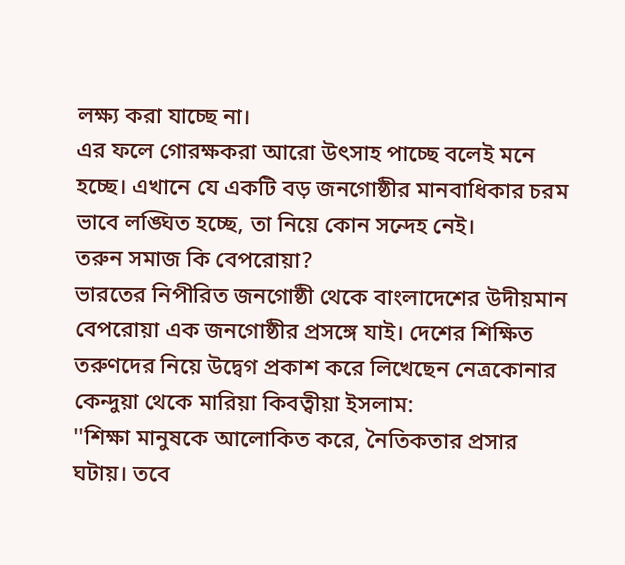লক্ষ্য করা যাচ্ছে না।
এর ফলে গোরক্ষকরা আরো উৎসাহ পাচ্ছে বলেই মনে হচ্ছে। এখানে যে একটি বড় জনগোষ্ঠীর মানবাধিকার চরম ভাবে লঙ্ঘিত হচ্ছে, তা নিয়ে কোন সন্দেহ নেই।
তরুন সমাজ কি বেপরোয়া?
ভারতের নিপীরিত জনগোষ্ঠী থেকে বাংলাদেশের উদীয়মান বেপরোয়া এক জনগোষ্ঠীর প্রসঙ্গে যাই। দেশের শিক্ষিত তরুণদের নিয়ে উদ্বেগ প্রকাশ করে লিখেছেন নেত্রকোনার কেন্দুয়া থেকে মারিয়া কিবত্বীয়া ইসলাম:
''শিক্ষা মানুষকে আলোকিত করে, নৈতিকতার প্রসার ঘটায়। তবে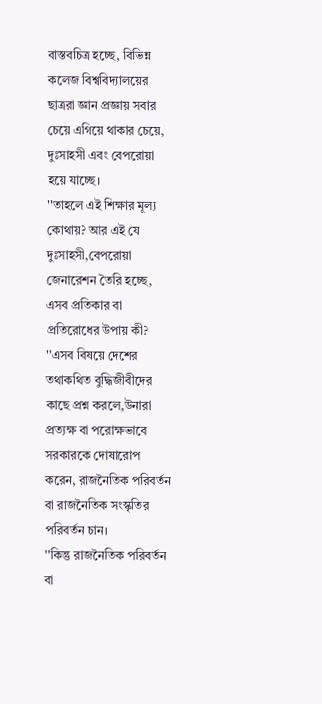বাস্তবচিত্র হচ্ছে, বিভিন্ন কলেজ বিশ্ববিদ্যালয়ের ছাত্ররা জ্ঞান প্রজ্ঞায় সবার চেয়ে এগিয়ে থাকার চেয়ে, দুঃসাহসী এবং বেপরোয়া হয়ে যাচ্ছে।
''তাহলে এই শিক্ষার মূল্য কোথায়? আর এই যে দুঃসাহসী,বেপরোয়া জেনারেশন তৈরি হচ্ছে, এসব প্রতিকার বা প্রতিরোধের উপায় কী?
''এসব বিষয়ে দেশের তথাকথিত বুদ্ধিজীবীদের কাছে প্রশ্ন করলে,উনারা প্রত্যক্ষ বা পরোক্ষভাবে সরকারকে দোষারোপ করেন, রাজনৈতিক পরিবর্তন বা রাজনৈতিক সংস্কৃতির পরিবর্তন চান।
''কিন্তু রাজনৈতিক পরিবর্তন বা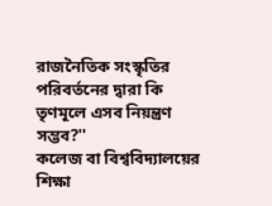রাজনৈতিক সংস্কৃতির পরিবর্তনের দ্বারা কি তৃণমূলে এসব নিয়ন্ত্রণ সম্ভব?''
কলেজ বা বিশ্ববিদ্যালয়ের শিক্ষা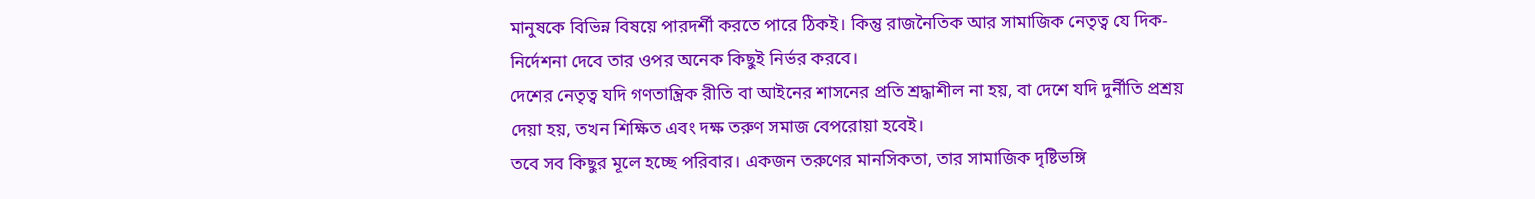মানুষকে বিভিন্ন বিষয়ে পারদর্শী করতে পারে ঠিকই। কিন্তু রাজনৈতিক আর সামাজিক নেতৃত্ব যে দিক-নির্দেশনা দেবে তার ওপর অনেক কিছুই নির্ভর করবে।
দেশের নেতৃত্ব যদি গণতান্ত্রিক রীতি বা আইনের শাসনের প্রতি শ্রদ্ধাশীল না হয়, বা দেশে যদি দুর্নীতি প্রশ্রয় দেয়া হয়, তখন শিক্ষিত এবং দক্ষ তরুণ সমাজ বেপরোয়া হবেই।
তবে সব কিছুর মূলে হচ্ছে পরিবার। একজন তরুণের মানসিকতা, তার সামাজিক দৃষ্টিভঙ্গি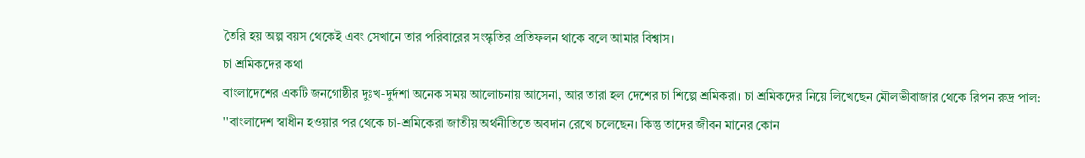তৈরি হয় অল্প বয়স থেকেই এবং সেখানে তার পরিবারের সংস্কৃতির প্রতিফলন থাকে বলে আমার বিশ্বাস।
চা শ্রমিকদের কথা
বাংলাদেশের একটি জনগোষ্ঠীর দুঃখ-দুর্দশা অনেক সময় আলোচনায় আসেনা, আর তারা হল দেশের চা শিল্পে শ্রমিকরা। চা শ্রমিকদের নিয়ে লিখেছেন মৌলভীবাজার থেকে রিপন রুদ্র পাল:
''বাংলাদেশ স্বাধীন হওয়ার পর থেকে চা-শ্রমিকেরা জাতীয় অর্থনীতিতে অবদান রেখে চলেছেন। কিন্তু তাদের জীবন মানের কোন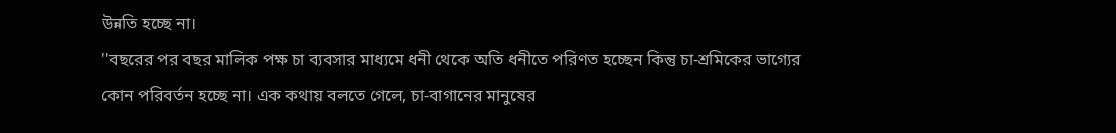উন্নতি হচ্ছে না।
''বছরের পর বছর মালিক পক্ষ চা ব্যবসার মাধ্যমে ধনী থেকে অতি ধনীতে পরিণত হচ্ছেন কিন্তু চা-শ্রমিকের ভাগ্যের কোন পরিবর্তন হচ্ছে না। এক কথায় বলতে গেলে, চা-বাগানের মানুষের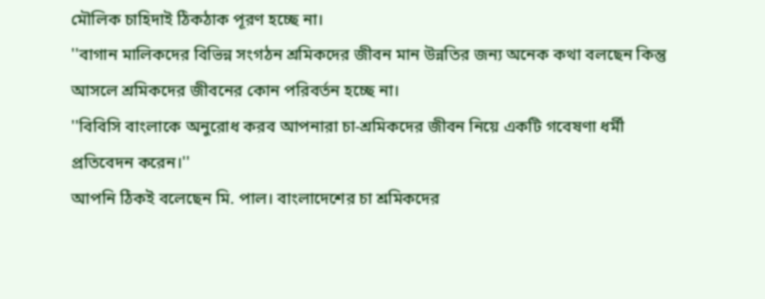মৌলিক চাহিদাই ঠিকঠাক পূরণ হচ্ছে না।
''বাগান মালিকদের বিভিন্ন সংগঠন শ্রমিকদের জীবন মান উন্নতির জন্য অনেক কথা বলছেন কিন্তু আসলে শ্রমিকদের জীবনের কোন পরিবর্তন হচ্ছে না।
''বিবিসি বাংলাকে অনুরোধ করব আপনারা চা-শ্রমিকদের জীবন নিয়ে একটি গবেষণা ধর্মী প্রতিবেদন করেন।''
আপনি ঠিকই বলেছেন মি. পাল। বাংলাদেশের চা শ্রমিকদের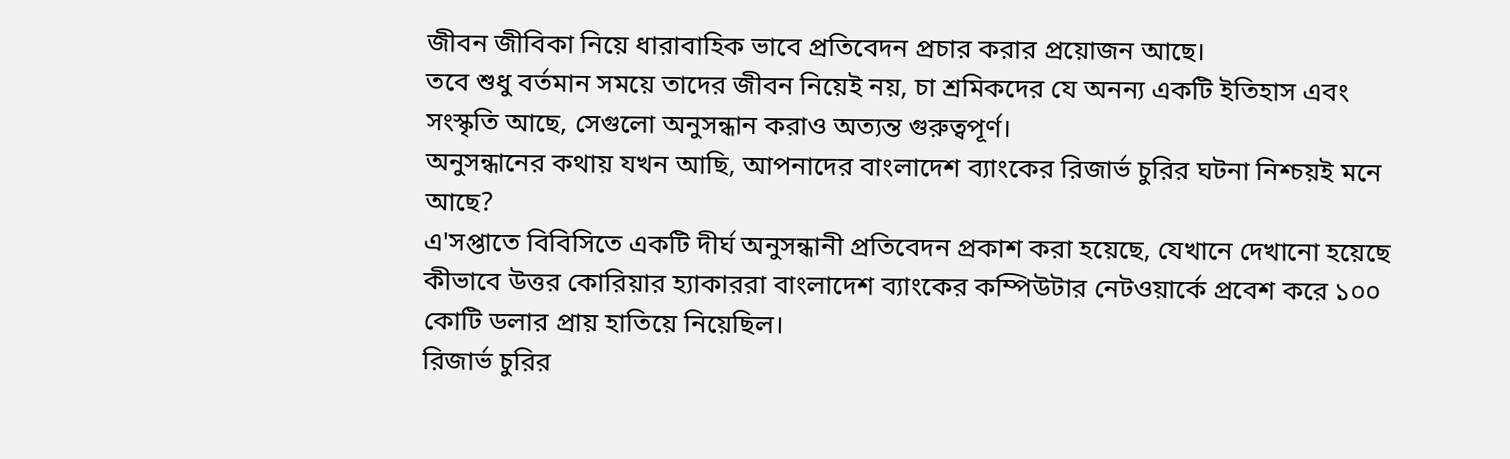জীবন জীবিকা নিয়ে ধারাবাহিক ভাবে প্রতিবেদন প্রচার করার প্রয়োজন আছে।
তবে শুধু বর্তমান সময়ে তাদের জীবন নিয়েই নয়, চা শ্রমিকদের যে অনন্য একটি ইতিহাস এবং সংস্কৃতি আছে, সেগুলো অনুসন্ধান করাও অত্যন্ত গুরুত্বপূর্ণ।
অনুসন্ধানের কথায় যখন আছি, আপনাদের বাংলাদেশ ব্যাংকের রিজার্ভ চুরির ঘটনা নিশ্চয়ই মনে আছে?
এ'সপ্তাতে বিবিসিতে একটি দীর্ঘ অনুসন্ধানী প্রতিবেদন প্রকাশ করা হয়েছে, যেখানে দেখানো হয়েছে কীভাবে উত্তর কোরিয়ার হ্যাকাররা বাংলাদেশ ব্যাংকের কম্পিউটার নেটওয়ার্কে প্রবেশ করে ১০০ কোটি ডলার প্রায় হাতিয়ে নিয়েছিল।
রিজার্ভ চুরির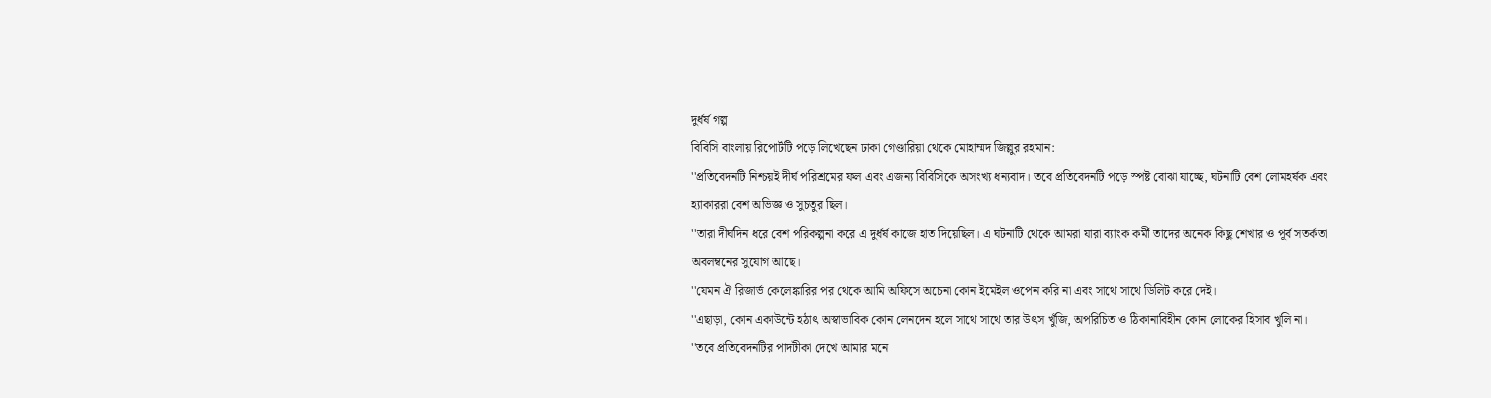দুর্ধর্ষ গল্প
বিবিসি বাংলায় রিপোর্টটি পড়ে লিখেছেন ঢাকা গেণ্ডারিয়া থেকে মোহাম্মদ জিল্লুর রহমান:
''প্রতিবেদনটি নিশ্চয়ই দীর্ঘ পরিশ্রমের ফল এবং এজন্য বিবিসিকে অসংখ্য ধন্যবাদ। তবে প্রতিবেদনটি পড়ে স্পষ্ট বোঝা যাচ্ছে, ঘটনাটি বেশ লোমহর্ষক এবং হ্যাকাররা বেশ অভিজ্ঞ ও সুচতুর ছিল।
''তারা দীর্ঘদিন ধরে বেশ পরিকল্পনা করে এ দুর্ধর্ষ কাজে হাত দিয়েছিল। এ ঘটনাটি থেকে আমরা যারা ব্যাংক কর্মী তাদের অনেক কিছু শেখার ও পূর্ব সতর্কতা অবলম্বনের সুযোগ আছে।
''যেমন ঐ রিজার্ভ কেলেঙ্কারির পর থেকে আমি অফিসে অচেনা কোন ইমেইল ওপেন করি না এবং সাথে সাথে ডিলিট করে দেই।
''এছাড়া, কোন একাউন্টে হঠাৎ অস্বাভাবিক কোন লেনদেন হলে সাথে সাথে তার উৎস খুঁজি, অপরিচিত ও ঠিকানাবিহীন কোন লোকের হিসাব খুলি না।
''তবে প্রতিবেদনটির পাদটীকা দেখে আমার মনে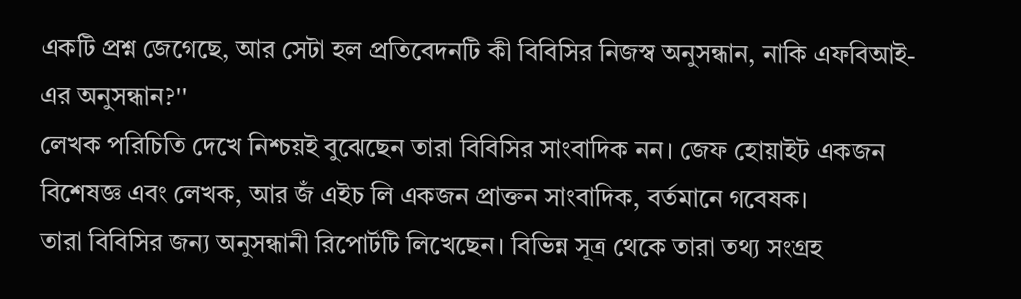একটি প্রশ্ন জেগেছে, আর সেটা হল প্রতিবেদনটি কী বিবিসির নিজস্ব অনুসন্ধান, নাকি এফবিআই-এর অনুসন্ধান?''
লেখক পরিচিতি দেখে নিশ্চয়ই বুঝেছেন তারা বিবিসির সাংবাদিক নন। জেফ হোয়াইট একজন বিশেষজ্ঞ এবং লেখক, আর জঁ এইচ লি একজন প্রাক্তন সাংবাদিক, বর্তমানে গবেষক।
তারা বিবিসির জন্য অনুসন্ধানী রিপোর্টটি লিখেছেন। বিভিন্ন সূত্র থেকে তারা তথ্য সংগ্রহ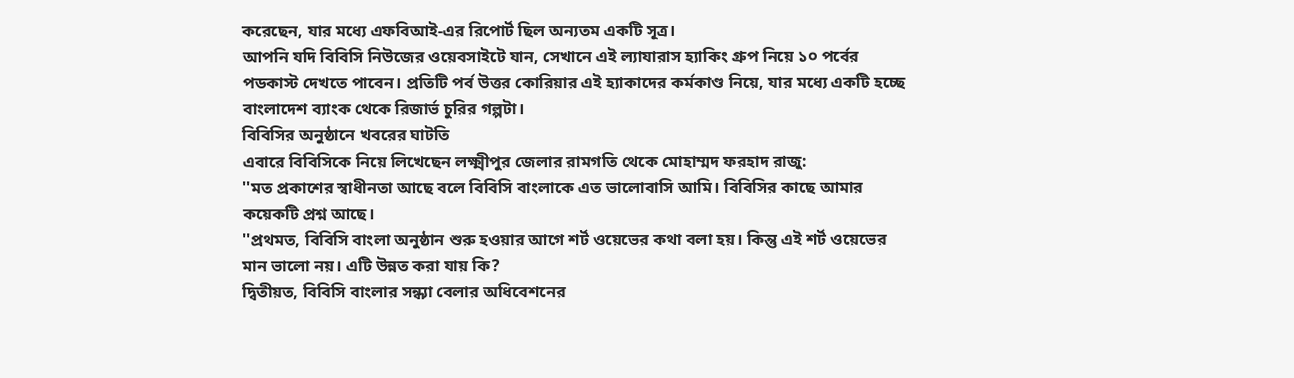করেছেন, যার মধ্যে এফবিআই-এর রিপোর্ট ছিল অন্যতম একটি সূত্র।
আপনি যদি বিবিসি নিউজের ওয়েবসাইটে যান, সেখানে এই ল্যাযারাস হ্যাকিং গ্রুপ নিয়ে ১০ পর্বের পডকাস্ট দেখতে পাবেন। প্রতিটি পর্ব উত্তর কোরিয়ার এই হ্যাকাদের কর্মকাণ্ড নিয়ে, যার মধ্যে একটি হচ্ছে বাংলাদেশ ব্যাংক থেকে রিজার্ভ চুরির গল্পটা।
বিবিসির অনুষ্ঠানে খবরের ঘাটতি
এবারে বিবিসিকে নিয়ে লিখেছেন লক্ষ্মীপুর জেলার রামগতি থেকে মোহাম্মদ ফরহাদ রাজু:
''মত প্রকাশের স্বাধীনতা আছে বলে বিবিসি বাংলাকে এত ভালোবাসি আমি। বিবিসির কাছে আমার কয়েকটি প্রশ্ন আছে।
''প্রথমত, বিবিসি বাংলা অনুষ্ঠান শুরু হওয়ার আগে শর্ট ওয়েভের কথা বলা হয়। কিন্তু এই শর্ট ওয়েভের মান ভালো নয়। এটি উন্নত করা যায় কি?
দ্বিতীয়ত, বিবিসি বাংলার সন্ধ্যা বেলার অধিবেশনের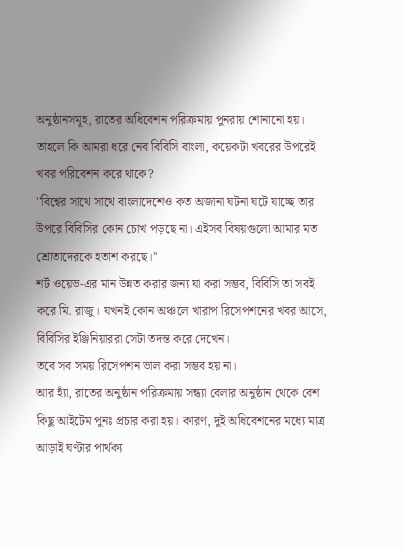অনুষ্ঠানসমূহ, রাতের অধিবেশন পরিক্রমায় পুনরায় শোনানো হয়। তাহলে কি আমরা ধরে নেব বিবিসি বাংলা, কয়েকটা খবরের উপরেই খবর পরিবেশন করে থাকে?
''বিশ্বের সাথে সাথে বাংলাদেশেও কত অজানা ঘটনা ঘটে যাচ্ছে তার উপরে বিবিসির কোন চোখ পড়ছে না। এইসব বিষয়গুলো আমার মত শ্রোতাদেরকে হতাশ করছে।''
শর্ট ওয়েভ-এর মান উন্নত করার জন্য যা করা সম্ভব, বিবিসি তা সবই করে মি. রাজু। যখনই কোন অঞ্চলে খারাপ রিসেপশনের খবর আসে, বিবিসির ইঞ্জিনিয়াররা সেটা তদন্ত করে দেখেন।
তবে সব সময় রিসেপশন ভাল করা সম্ভব হয় না।
আর হ্যাঁ, রাতের অনুষ্ঠান পরিক্রমায় সন্ধ্যা বেলার অনুষ্ঠান থেকে বেশ কিছু আইটেম পুনঃ প্রচার করা হয়। কারণ, দুই অধিবেশনের মধ্যে মাত্র আড়াই ঘণ্টার পার্থক্য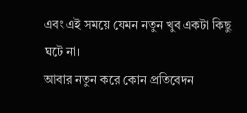এবং এই সময়ে যেমন নতুন খুব একটা কিছু ঘটে না।
আবার নতুন করে কোন প্রতিবেদন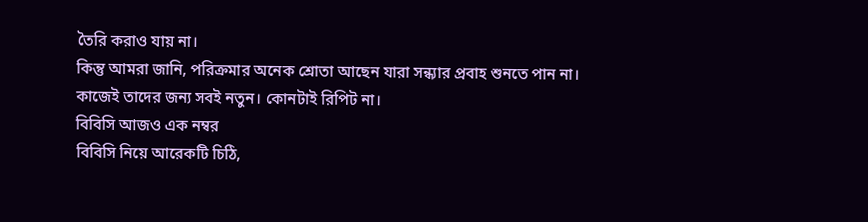তৈরি করাও যায় না।
কিন্তু আমরা জানি, পরিক্রমার অনেক শ্রোতা আছেন যারা সন্ধ্যার প্রবাহ শুনতে পান না। কাজেই তাদের জন্য সবই নতুন। কোনটাই রিপিট না।
বিবিসি আজও এক নম্বর
বিবিসি নিয়ে আরেকটি চিঠি,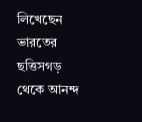লিখেছেন ভারতের ছত্তিসগড় থেকে আনন্দ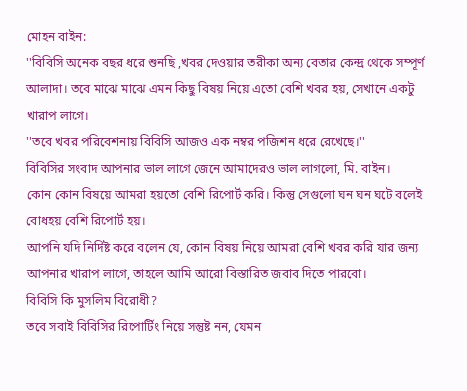মোহন বাইন:
''বিবিসি অনেক বছর ধরে শুনছি ,খবর দেওয়ার তরীকা অন্য বেতার কেন্দ্র থেকে সম্পূর্ণ আলাদা। তবে মাঝে মাঝে এমন কিছু বিষয় নিয়ে এতো বেশি খবর হয়, সেখানে একটু খারাপ লাগে।
''তবে খবর পরিবেশনায় বিবিসি আজও এক নম্বর পজিশন ধরে রেখেছে।''
বিবিসির সংবাদ আপনার ভাল লাগে জেনে আমাদেরও ভাল লাগলো, মি. বাইন।
কোন কোন বিষয়ে আমরা হয়তো বেশি রিপোর্ট করি। কিন্তু সেগুলো ঘন ঘন ঘটে বলেই বোধহয় বেশি রিপোর্ট হয়।
আপনি যদি নির্দিষ্ট করে বলেন যে, কোন বিষয় নিয়ে আমরা বেশি খবর করি যার জন্য আপনার খারাপ লাগে, তাহলে আমি আরো বিস্তারিত জবাব দিতে পারবো।
বিবিসি কি মুসলিম বিরোধী?
তবে সবাই বিবিসির রিপোর্টিং নিয়ে সন্তুষ্ট নন, যেমন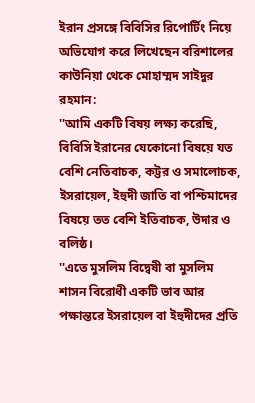ইরান প্রসঙ্গে বিবিসির রিপোর্টিং নিয়ে অভিযোগ করে লিখেছেন বরিশালের কাউনিয়া থেকে মোহাম্মদ সাইদুর রহমান:
''আমি একটি বিষয় লক্ষ্য করেছি, বিবিসি ইরানের যেকোনো বিষয়ে যত বেশি নেতিবাচক, কট্টর ও সমালোচক, ইসরায়েল, ইহুদী জাতি বা পশ্চিমাদের বিষয়ে তত বেশি ইতিবাচক, উদার ও বলিষ্ঠ।
''এতে মুসলিম বিদ্বেষী বা মুসলিম শাসন বিরোধী একটি ভাব আর পক্ষান্তরে ইসরায়েল বা ইহুদীদের প্রতি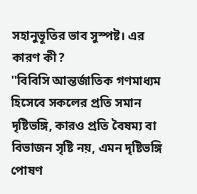সহানুভূতির ভাব সুস্পষ্ট। এর কারণ কী?
''বিবিসি আন্তর্জাতিক গণমাধ্যম হিসেবে সকলের প্রতি সমান দৃষ্টিভঙ্গি, কারও প্রতি বৈষম্য বা বিভাজন সৃষ্টি নয়, এমন দৃষ্টিভঙ্গি পোষণ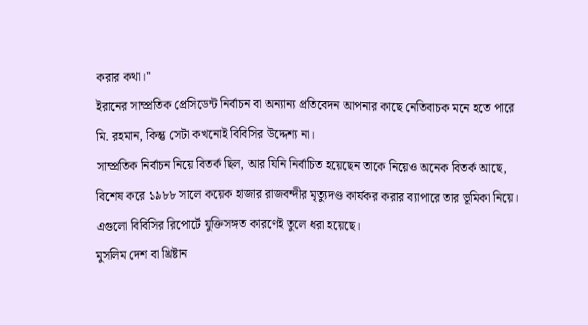করার কথা।''
ইরানের সাম্প্রতিক প্রেসিডেন্ট নির্বাচন বা অন্যান্য প্রতিবেদন আপনার কাছে নেতিবাচক মনে হতে পারে মি. রহমান, কিন্তু সেটা কখনোই বিবিসির উদ্দেশ্য না।
সাম্প্রতিক নির্বাচন নিয়ে বিতর্ক ছিল, আর যিনি নির্বাচিত হয়েছেন তাকে নিয়েও অনেক বিতর্ক আছে, বিশেষ করে ১৯৮৮ সালে কয়েক হাজার রাজবন্দীর মৃত্যুদণ্ড কার্যকর করার ব্যাপারে তার ভূমিকা নিয়ে।
এগুলো বিবিসির রিপোর্টে যুক্তিসঙ্গত কারণেই তুলে ধরা হয়েছে।
মুসলিম দেশ বা খ্রিষ্টান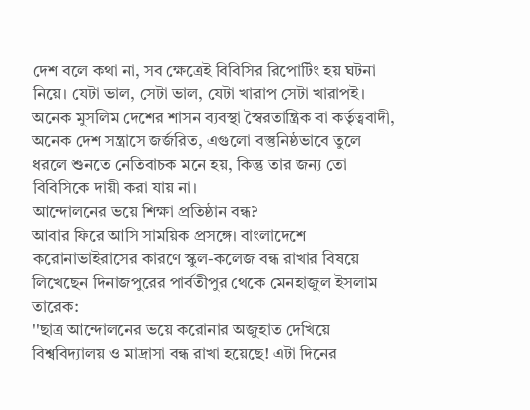দেশ বলে কথা না, সব ক্ষেত্রেই বিবিসির রিপোর্টিং হয় ঘটনা নিয়ে। যেটা ভাল, সেটা ভাল, যেটা খারাপ সেটা খারাপই।
অনেক মুসলিম দেশের শাসন ব্যবস্থা স্বৈরতান্ত্রিক বা কর্তৃত্ববাদী, অনেক দেশ সন্ত্রাসে জর্জরিত, এগুলো বস্তুনিষ্ঠভাবে তুলে ধরলে শুনতে নেতিবাচক মনে হয়, কিন্তু তার জন্য তো বিবিসিকে দায়ী করা যায় না।
আন্দোলনের ভয়ে শিক্ষা প্রতিষ্ঠান বন্ধ?
আবার ফিরে আসি সাময়িক প্রসঙ্গে। বাংলাদেশে করোনাভাইরাসের কারণে স্কুল-কলেজ বন্ধ রাখার বিষয়ে লিখেছেন দিনাজপুরের পার্বতীপুর থেকে মেনহাজুল ইসলাম তারেক:
''ছাত্র আন্দোলনের ভয়ে করোনার অজুহাত দেখিয়ে বিশ্ববিদ্যালয় ও মাদ্রাসা বন্ধ রাখা হয়েছে! এটা দিনের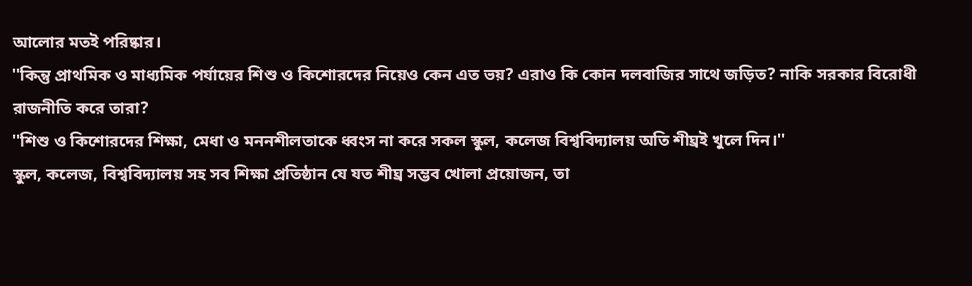আলোর মতই পরিষ্কার।
''কিন্তু প্রাথমিক ও মাধ্যমিক পর্যায়ের শিশু ও কিশোরদের নিয়েও কেন এত ভয়? এরাও কি কোন দলবাজির সাথে জড়িত? নাকি সরকার বিরোধী রাজনীতি করে তারা?
''শিশু ও কিশোরদের শিক্ষা, মেধা ও মননশীলতাকে ধ্বংস না করে সকল স্কুল, কলেজ বিশ্ববিদ্যালয় অতি শীঘ্রই খুলে দিন।''
স্কুল, কলেজ, বিশ্ববিদ্যালয় সহ সব শিক্ষা প্রতিষ্ঠান যে যত শীঘ্র সম্ভব খোলা প্রয়োজন, তা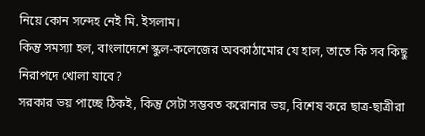নিয়ে কোন সন্দেহ নেই মি. ইসলাম।
কিন্তু সমস্যা হল, বাংলাদেশে স্কুল-কলেজের অবকাঠামোর যে হাল, তাতে কি সব কিছু নিরাপদে খোলা যাবে?
সরকার ভয় পাচ্ছে ঠিকই, কিন্তু সেটা সম্ভবত করোনার ভয়, বিশেষ করে ছাত্র-ছাত্রীরা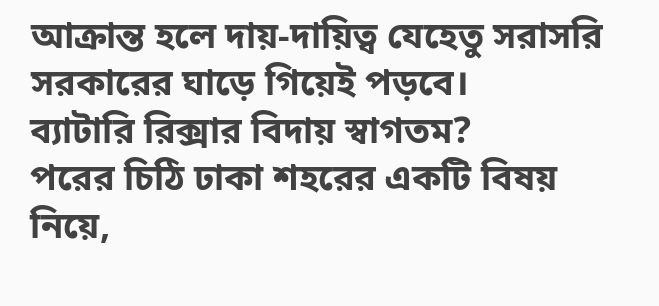আক্রান্ত হলে দায়-দায়িত্ব যেহেতু সরাসরি সরকারের ঘাড়ে গিয়েই পড়বে।
ব্যাটারি রিক্সার বিদায় স্বাগতম?
পরের চিঠি ঢাকা শহরের একটি বিষয় নিয়ে,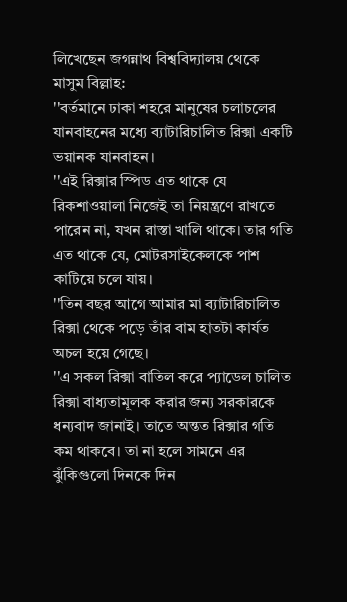লিখেছেন জগন্নাথ বিশ্ববিদ্যালয় থেকে মাসুম বিল্লাহ:
''বর্তমানে ঢাকা শহরে মানুষের চলাচলের যানবাহনের মধ্যে ব্যাটারিচালিত রিক্সা একটি ভয়ানক যানবাহন।
''এই রিক্সার স্পিড এত থাকে যে রিকশাওয়ালা নিজেই তা নিয়ন্ত্রণে রাখতে পারেন না, যখন রাস্তা খালি থাকে। তার গতি এত থাকে যে, মোটরসাইকেলকে পাশ কাটিয়ে চলে যায়।
''তিন বছর আগে আমার মা ব্যাটারিচালিত রিক্সা থেকে পড়ে তাঁর বাম হাতটা কার্যত অচল হয়ে গেছে।
''এ সকল রিক্সা বাতিল করে প্যাডেল চালিত রিক্সা বাধ্যতামূলক করার জন্য সরকারকে ধন্যবাদ জানাই। তাতে অন্তত রিক্সার গতি কম থাকবে। তা না হলে সামনে এর ঝুঁকিগুলো দিনকে দিন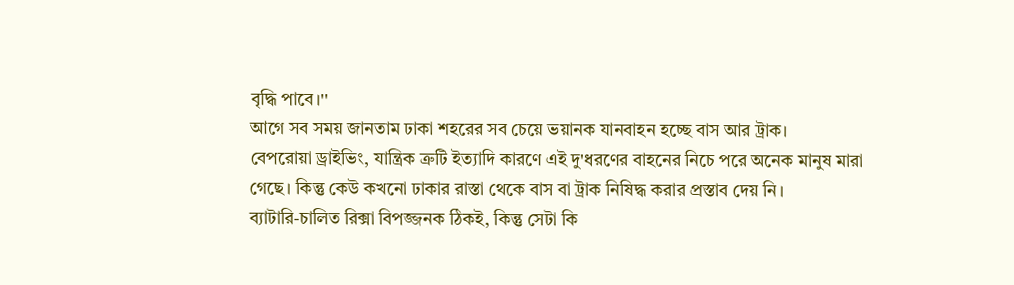বৃদ্ধি পাবে।''
আগে সব সময় জানতাম ঢাকা শহরের সব চেয়ে ভয়ানক যানবাহন হচ্ছে বাস আর ট্রাক।
বেপরোয়া ড্রাইভিং, যান্ত্রিক ত্রুটি ইত্যাদি কারণে এই দু'ধরণের বাহনের নিচে পরে অনেক মানুষ মারা গেছে। কিন্তু কেউ কখনো ঢাকার রাস্তা থেকে বাস বা ট্রাক নিষিদ্ধ করার প্রস্তাব দেয় নি।
ব্যাটারি-চালিত রিক্সা বিপজ্জনক ঠিকই, কিন্তু সেটা কি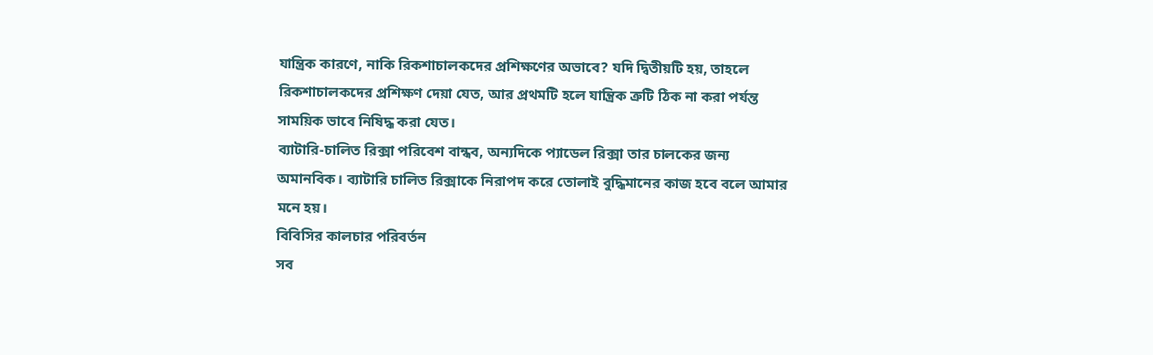যান্ত্রিক কারণে, নাকি রিকশাচালকদের প্রশিক্ষণের অভাবে? যদি দ্বিতীয়টি হয়, তাহলে রিকশাচালকদের প্রশিক্ষণ দেয়া যেত, আর প্রথমটি হলে যান্ত্রিক ত্রুটি ঠিক না করা পর্যন্ত সাময়িক ভাবে নিষিদ্ধ করা যেত।
ব্যাটারি-চালিত রিক্সা পরিবেশ বান্ধব, অন্যদিকে প্যাডেল রিক্সা তার চালকের জন্য অমানবিক। ব্যাটারি চালিত রিক্সাকে নিরাপদ করে তোলাই বুদ্ধিমানের কাজ হবে বলে আমার মনে হয়।
বিবিসির কালচার পরিবর্তন
সব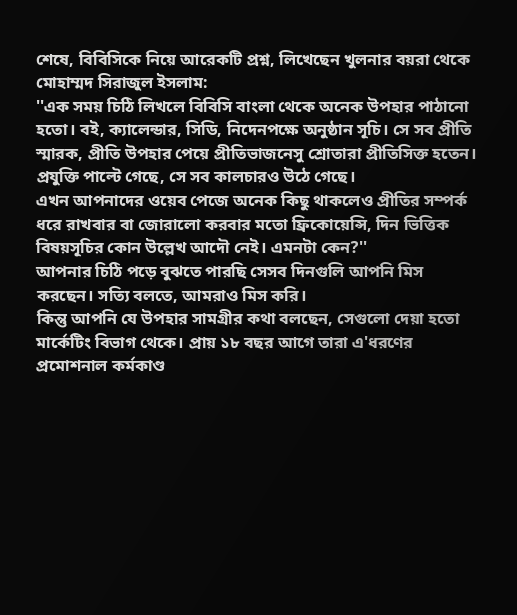শেষে, বিবিসিকে নিয়ে আরেকটি প্রশ্ন, লিখেছেন খুলনার বয়রা থেকে মোহাম্মদ সিরাজুল ইসলাম:
''এক সময় চিঠি লিখলে বিবিসি বাংলা থেকে অনেক উপহার পাঠানো হতো। বই, ক্যালেন্ডার, সিডি, নিদেনপক্ষে অনুষ্ঠান সূচি। সে সব প্রীতি স্মারক, প্রীতি উপহার পেয়ে প্রীতিভাজনেসু শ্রোতারা প্রীতিসিক্ত হতেন। প্রযুক্তি পাল্টে গেছে, সে সব কালচারও উঠে গেছে।
এখন আপনাদের ওয়েব পেজে অনেক কিছু থাকলেও প্রীতির সম্পর্ক ধরে রাখবার বা জোরালো করবার মতো ফ্রিকোয়েন্সি, দিন ভিত্তিক বিষয়সূচির কোন উল্লেখ আদৌ নেই। এমনটা কেন?''
আপনার চিঠি পড়ে বুঝতে পারছি সেসব দিনগুলি আপনি মিস করছেন। সত্যি বলতে, আমরাও মিস করি।
কিন্তু আপনি যে উপহার সামগ্রীর কথা বলছেন, সেগুলো দেয়া হতো মার্কেটিং বিভাগ থেকে। প্রায় ১৮ বছর আগে তারা এ'ধরণের প্রমোশনাল কর্মকাণ্ড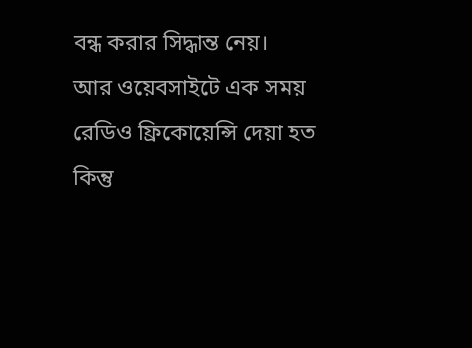বন্ধ করার সিদ্ধান্ত নেয়।
আর ওয়েবসাইটে এক সময় রেডিও ফ্রিকোয়েন্সি দেয়া হত কিন্তু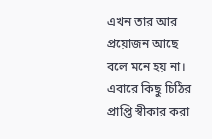এখন তার আর প্রয়োজন আছে বলে মনে হয় না।
এবারে কিছু চিঠির প্রাপ্তি স্বীকার করা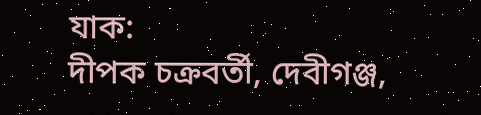যাক:
দীপক চক্রবর্তী, দেবীগঞ্জ,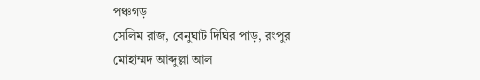পঞ্চগড়
সেলিম রাজ, বেনুঘাট দিঘির পাড়, রংপুর
মোহাম্মদ আব্দুল্লা আল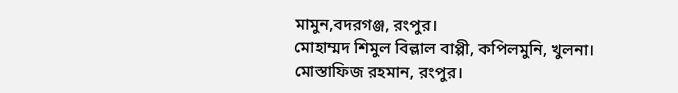মামুন,বদরগঞ্জ, রংপুর।
মোহাম্মদ শিমুল বিল্লাল বাপ্পী, কপিলমুনি, খুলনা।
মোস্তাফিজ রহমান, রংপুর।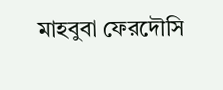মাহবুবা ফেরদৌসি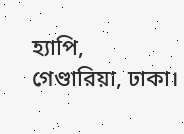হ্যাপি, গেণ্ডারিয়া, ঢাকা।